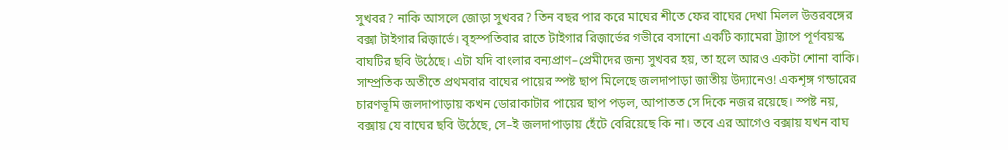সুখবর? নাকি আসলে জোড়া সুখবর? তিন বছর পার করে মাঘের শীতে ফের বাঘের দেখা মিলল উত্তরবঙ্গের বক্সা টাইগার রিজ়ার্ভে। বৃহস্পতিবার রাতে টাইগার রিজ়ার্ভের গভীরে বসানো একটি ক্যামেরা ট্র্যাপে পূর্ণবয়স্ক বাঘটির ছবি উঠেছে। এটা যদি বাংলার বন্যপ্রাণ–প্রেমীদের জন্য সুখবর হয়, তা হলে আরও একটা শোনা বাকি।
সাম্প্রতিক অতীতে প্রথমবার বাঘের পায়ের স্পষ্ট ছাপ মিলেছে জলদাপাড়া জাতীয় উদ্যানেও! একশৃঙ্গ গন্ডারের চারণভূমি জলদাপাড়ায় কখন ডোরাকাটার পায়ের ছাপ পড়ল, আপাতত সে দিকে নজর রয়েছে। স্পষ্ট নয়, বক্সায় যে বাঘের ছবি উঠেছে, সে–ই জলদাপাড়ায় হেঁটে বেরিয়েছে কি না। তবে এর আগেও বক্সায় যখন বাঘ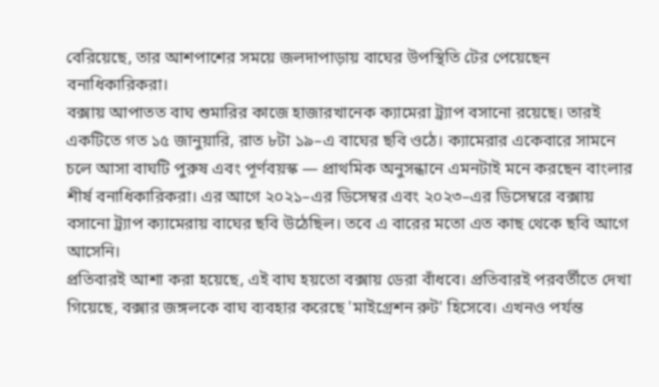বেরিয়েছে, তার আশপাশের সময়ে জলদাপাড়ায় বাঘের উপস্থিতি টের পেয়েছেন বনাধিকারিকরা।
বক্সায় আপাতত বাঘ শুমারির কাজে হাজারখানেক ক্যামেরা ট্র্যাপ বসানো রয়েছে। তারই একটিতে গত ১৫ জানুয়ারি, রাত ৮টা ১৯–এ বাঘের ছবি ওঠে। ক্যামেরার একেবারে সামনে চলে আসা বাঘটি পুরুষ এবং পূর্ণবয়স্ক — প্রাথমিক অনুসন্ধানে এমনটাই মনে করছেন বাংলার শীর্ষ বনাধিকারিকরা। এর আগে ২০২১–এর ডিসেম্বর এবং ২০২৩–এর ডিসেম্বরে বক্সায় বসানো ট্র্যাপ ক্যামেরায় বাঘের ছবি উঠেছিল। তবে এ বারের মতো এত কাছ থেকে ছবি আগে আসেনি।
প্রতিবারই আশা করা হয়েছে, এই বাঘ হয়তো বক্সায় ডেরা বাঁধবে। প্রতিবারই পরবর্তীতে দেখা গিয়েছে, বক্সার জঙ্গলকে বাঘ ব্যবহার করেছে 'মাইগ্রেশন রুট' হিসেবে। এখনও পর্যন্ত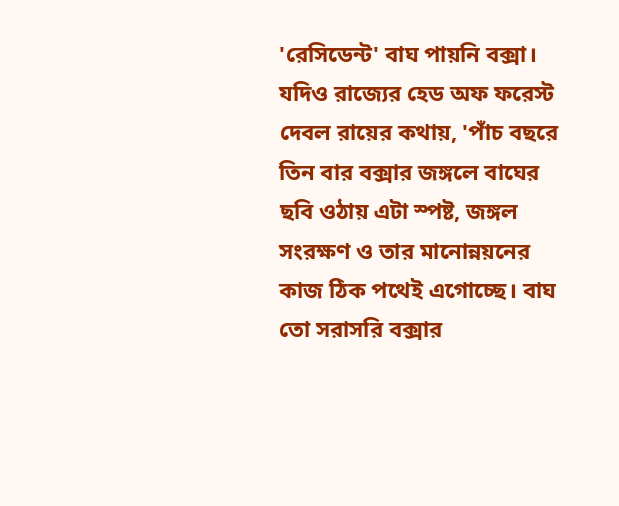'রেসিডেন্ট' বাঘ পায়নি বক্সা। যদিও রাজ্যের হেড অফ ফরেস্ট দেবল রায়ের কথায়, 'পাঁচ বছরে তিন বার বক্সার জঙ্গলে বাঘের ছবি ওঠায় এটা স্পষ্ট, জঙ্গল সংরক্ষণ ও তার মানোন্নয়নের কাজ ঠিক পথেই এগোচ্ছে। বাঘ তো সরাসরি বক্সার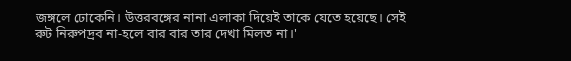জঙ্গলে ঢোকেনি। উত্তরবঙ্গের নানা এলাকা দিয়েই তাকে যেতে হয়েছে। সেই রুট নিরুপদ্রব না-হলে বার বার তার দেখা মিলত না।'